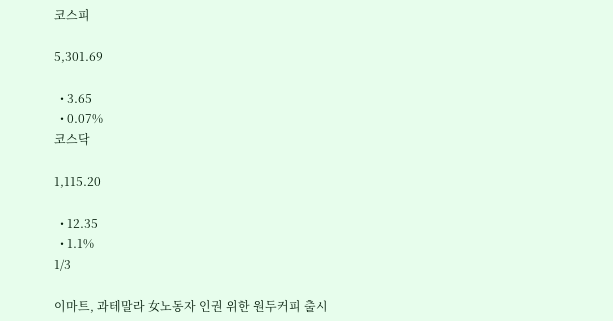코스피

5,301.69

  • 3.65
  • 0.07%
코스닥

1,115.20

  • 12.35
  • 1.1%
1/3

이마트, 과테말라 女노동자 인권 위한 원두커피 출시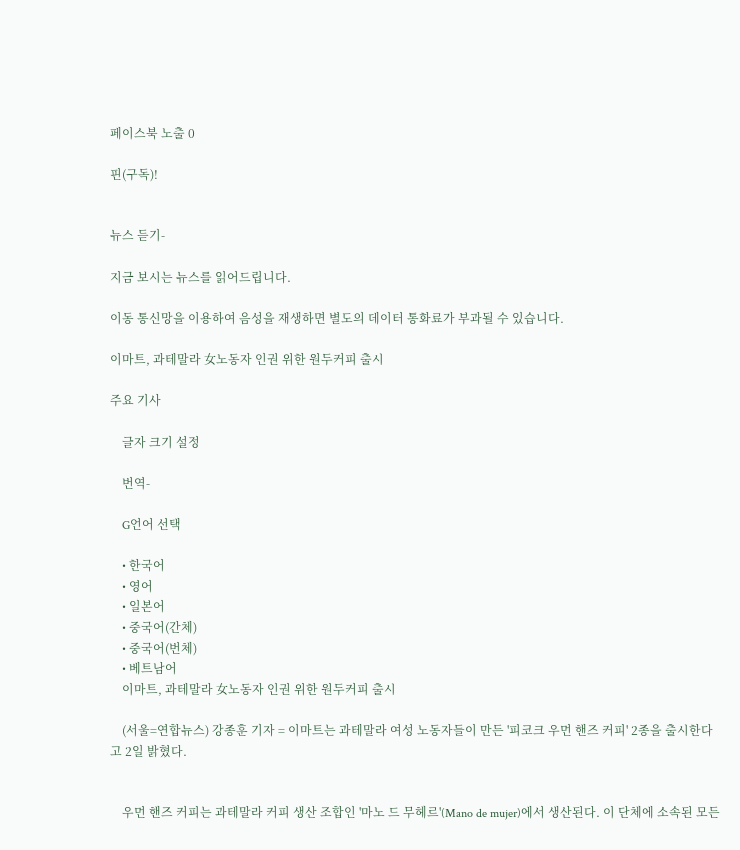페이스북 노출 0

핀(구독)!


뉴스 듣기-

지금 보시는 뉴스를 읽어드립니다.

이동 통신망을 이용하여 음성을 재생하면 별도의 데이터 통화료가 부과될 수 있습니다.

이마트, 과테말라 女노동자 인권 위한 원두커피 출시

주요 기사

    글자 크기 설정

    번역-

    G언어 선택

    • 한국어
    • 영어
    • 일본어
    • 중국어(간체)
    • 중국어(번체)
    • 베트남어
    이마트, 과테말라 女노동자 인권 위한 원두커피 출시

    (서울=연합뉴스) 강종훈 기자 = 이마트는 과테말라 여성 노동자들이 만든 '피코크 우먼 핸즈 커피' 2종을 출시한다고 2일 밝혔다.


    우먼 핸즈 커피는 과테말라 커피 생산 조합인 '마노 드 무헤르'(Mano de mujer)에서 생산된다. 이 단체에 소속된 모든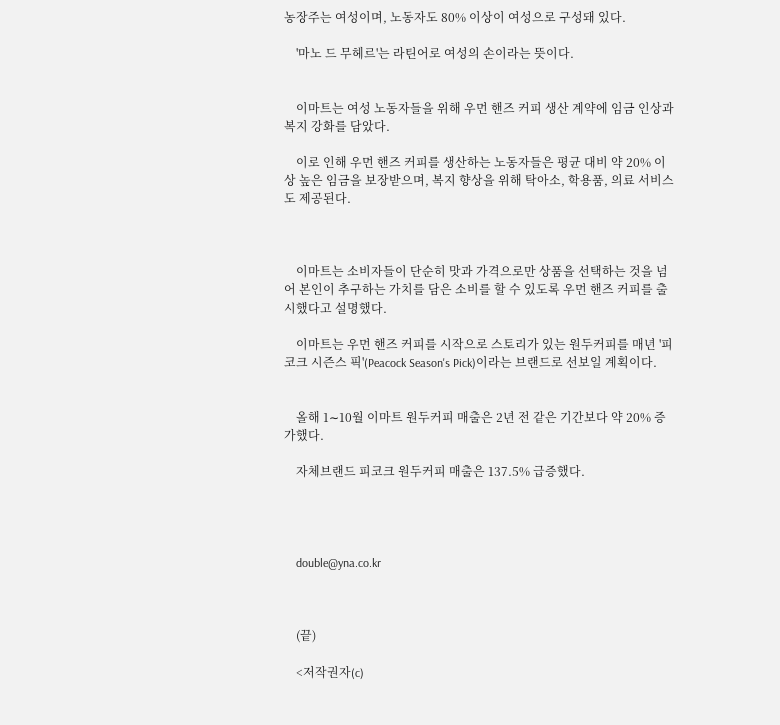농장주는 여성이며, 노동자도 80% 이상이 여성으로 구성돼 있다.

    '마노 드 무헤르'는 라틴어로 여성의 손이라는 뜻이다.


    이마트는 여성 노동자들을 위해 우먼 핸즈 커피 생산 계약에 임금 인상과 복지 강화를 담았다.

    이로 인해 우먼 핸즈 커피를 생산하는 노동자들은 평균 대비 약 20% 이상 높은 임금을 보장받으며, 복지 향상을 위해 탁아소, 학용품, 의료 서비스 도 제공된다.



    이마트는 소비자들이 단순히 맛과 가격으로만 상품을 선택하는 것을 넘어 본인이 추구하는 가치를 담은 소비를 할 수 있도록 우먼 핸즈 커피를 출시했다고 설명했다.

    이마트는 우먼 핸즈 커피를 시작으로 스토리가 있는 원두커피를 매년 '피코크 시즌스 픽'(Peacock Season's Pick)이라는 브랜드로 선보일 계획이다.


    올해 1∼10월 이마트 원두커피 매출은 2년 전 같은 기간보다 약 20% 증가했다.

    자체브랜드 피코크 원두커피 매출은 137.5% 급증했다.




    double@yna.co.kr



    (끝)

    <저작권자(c)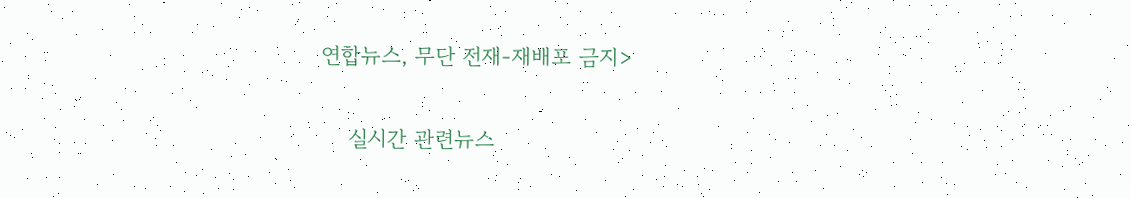연합뉴스, 무단 전재-재배포 금지>

    실시간 관련뉴스